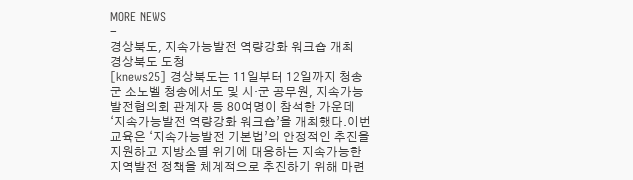MORE NEWS
-
경상북도, 지속가능발전 역량강화 워크숍 개최
경상북도 도청
[knews25] 경상북도는 11일부터 12일까지 청송군 소노벨 청송에서도 및 시·군 공무원, 지속가능발전협의회 관계자 등 80여명이 참석한 가운데 ‘지속가능발전 역량강화 워크숍’을 개최했다.이번 교육은 ‘지속가능발전 기본법’의 안정적인 추진을 지원하고 지방소멸 위기에 대응하는 지속가능한 지역발전 정책을 체계적으로 추진하기 위해 마련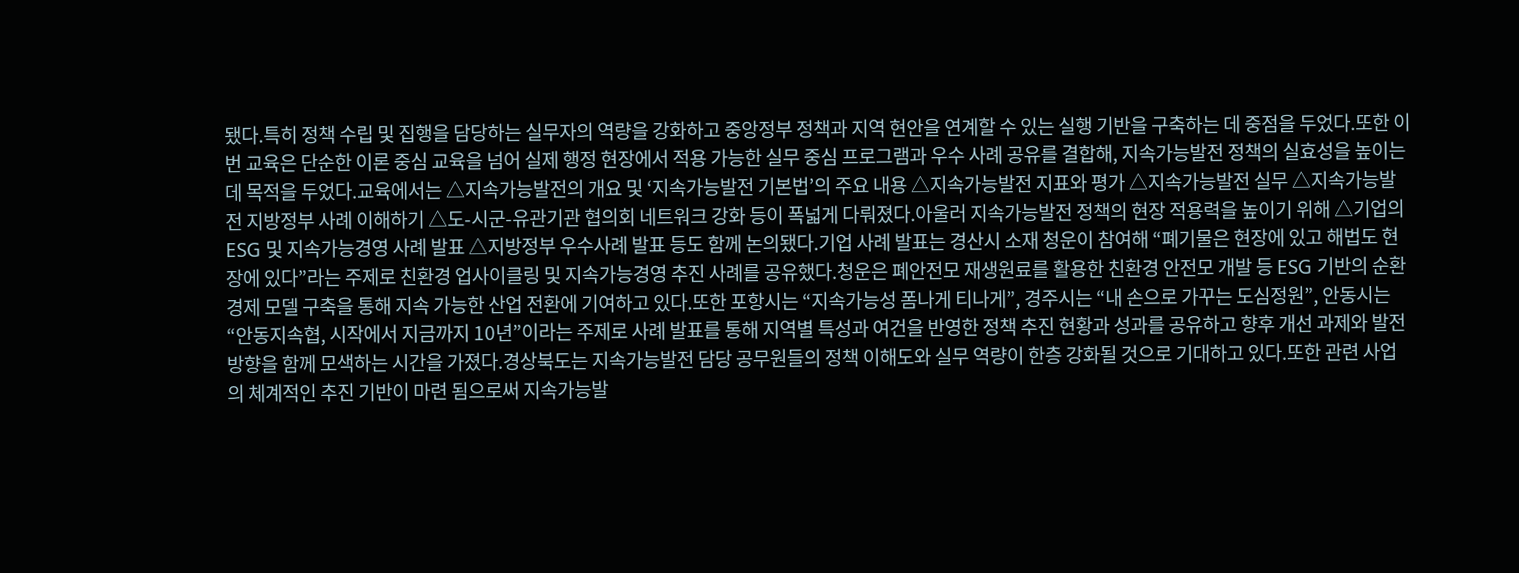됐다.특히 정책 수립 및 집행을 담당하는 실무자의 역량을 강화하고 중앙정부 정책과 지역 현안을 연계할 수 있는 실행 기반을 구축하는 데 중점을 두었다.또한 이번 교육은 단순한 이론 중심 교육을 넘어 실제 행정 현장에서 적용 가능한 실무 중심 프로그램과 우수 사례 공유를 결합해, 지속가능발전 정책의 실효성을 높이는 데 목적을 두었다.교육에서는 △지속가능발전의 개요 및 ‘지속가능발전 기본법’의 주요 내용 △지속가능발전 지표와 평가 △지속가능발전 실무 △지속가능발전 지방정부 사례 이해하기 △도-시군-유관기관 협의회 네트워크 강화 등이 폭넓게 다뤄졌다.아울러 지속가능발전 정책의 현장 적용력을 높이기 위해 △기업의 ESG 및 지속가능경영 사례 발표 △지방정부 우수사례 발표 등도 함께 논의됐다.기업 사례 발표는 경산시 소재 청운이 참여해 “폐기물은 현장에 있고 해법도 현장에 있다”라는 주제로 친환경 업사이클링 및 지속가능경영 추진 사례를 공유했다.청운은 폐안전모 재생원료를 활용한 친환경 안전모 개발 등 ESG 기반의 순환경제 모델 구축을 통해 지속 가능한 산업 전환에 기여하고 있다.또한 포항시는 “지속가능성 폼나게 티나게”, 경주시는 “내 손으로 가꾸는 도심정원”, 안동시는 “안동지속협, 시작에서 지금까지 10년”이라는 주제로 사례 발표를 통해 지역별 특성과 여건을 반영한 정책 추진 현황과 성과를 공유하고 향후 개선 과제와 발전 방향을 함께 모색하는 시간을 가졌다.경상북도는 지속가능발전 담당 공무원들의 정책 이해도와 실무 역량이 한층 강화될 것으로 기대하고 있다.또한 관련 사업의 체계적인 추진 기반이 마련 됨으로써 지속가능발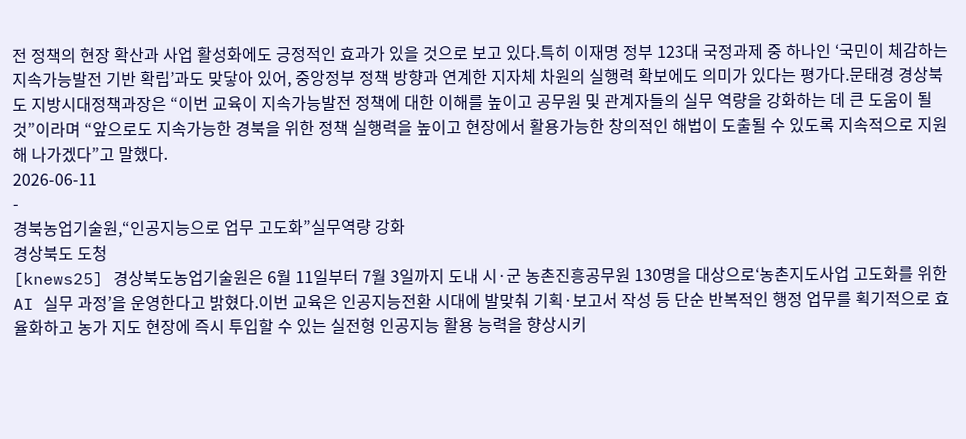전 정책의 현장 확산과 사업 활성화에도 긍정적인 효과가 있을 것으로 보고 있다.특히 이재명 정부 123대 국정과제 중 하나인 ‘국민이 체감하는 지속가능발전 기반 확립’과도 맞닿아 있어, 중앙정부 정책 방향과 연계한 지자체 차원의 실행력 확보에도 의미가 있다는 평가다.문태경 경상북도 지방시대정책과장은 “이번 교육이 지속가능발전 정책에 대한 이해를 높이고 공무원 및 관계자들의 실무 역량을 강화하는 데 큰 도움이 될 것”이라며 “앞으로도 지속가능한 경북을 위한 정책 실행력을 높이고 현장에서 활용가능한 창의적인 해법이 도출될 수 있도록 지속적으로 지원해 나가겠다”고 말했다.
2026-06-11
-
경북농업기술원,“인공지능으로 업무 고도화”실무역량 강화
경상북도 도청
[knews25] 경상북도농업기술원은 6월 11일부터 7월 3일까지 도내 시·군 농촌진흥공무원 130명을 대상으로‘농촌지도사업 고도화를 위한 AI 실무 과정’을 운영한다고 밝혔다.이번 교육은 인공지능전환 시대에 발맞춰 기획·보고서 작성 등 단순 반복적인 행정 업무를 획기적으로 효율화하고 농가 지도 현장에 즉시 투입할 수 있는 실전형 인공지능 활용 능력을 향상시키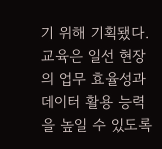기 위해 기획됐다.교육은 일선 현장의 업무 효율성과 데이터 활용 능력을 높일 수 있도록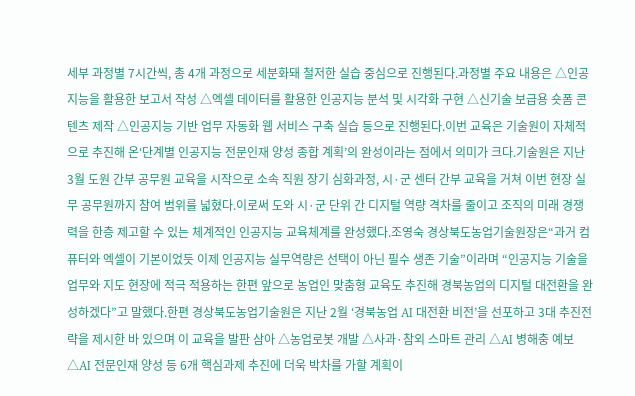세부 과정별 7시간씩, 총 4개 과정으로 세분화돼 철저한 실습 중심으로 진행된다.과정별 주요 내용은 △인공지능을 활용한 보고서 작성 △엑셀 데이터를 활용한 인공지능 분석 및 시각화 구현 △신기술 보급용 숏폼 콘텐츠 제작 △인공지능 기반 업무 자동화 웹 서비스 구축 실습 등으로 진행된다.이번 교육은 기술원이 자체적으로 추진해 온‘단계별 인공지능 전문인재 양성 종합 계획’의 완성이라는 점에서 의미가 크다.기술원은 지난 3월 도원 간부 공무원 교육을 시작으로 소속 직원 장기 심화과정, 시·군 센터 간부 교육을 거쳐 이번 현장 실무 공무원까지 참여 범위를 넓혔다.이로써 도와 시·군 단위 간 디지털 역량 격차를 줄이고 조직의 미래 경쟁력을 한층 제고할 수 있는 체계적인 인공지능 교육체계를 완성했다.조영숙 경상북도농업기술원장은“과거 컴퓨터와 엑셀이 기본이었듯 이제 인공지능 실무역량은 선택이 아닌 필수 생존 기술”이라며 “인공지능 기술을 업무와 지도 현장에 적극 적용하는 한편 앞으로 농업인 맞춤형 교육도 추진해 경북농업의 디지털 대전환을 완성하겠다”고 말했다.한편 경상북도농업기술원은 지난 2월 ‘경북농업 AI 대전환 비전’을 선포하고 3대 추진전략을 제시한 바 있으며 이 교육을 발판 삼아 △농업로봇 개발 △사과·참외 스마트 관리 △AI 병해충 예보 △AI 전문인재 양성 등 6개 핵심과제 추진에 더욱 박차를 가할 계획이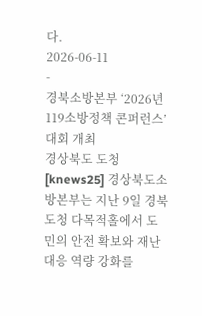다.
2026-06-11
-
경북소방본부 ‘2026년 119소방정책 콘퍼런스’ 대회 개최
경상북도 도청
[knews25] 경상북도소방본부는 지난 9일 경북도청 다목적홀에서 도민의 안전 확보와 재난대응 역량 강화를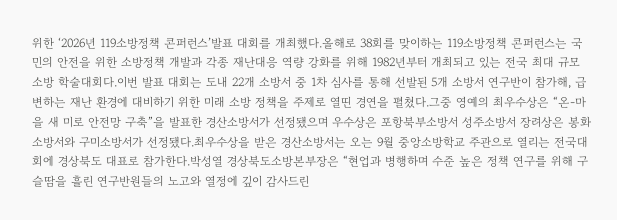위한 ‘2026년 119소방정책 콘퍼런스’발표 대회를 개최했다.올해로 38회를 맞이하는 119소방정책 콘퍼런스는 국민의 안전을 위한 소방정책 개발과 각종 재난대응 역량 강화를 위해 1982년부터 개최되고 있는 전국 최대 규모 소방 학술대회다.이번 발표 대회는 도내 22개 소방서 중 1차 심사를 통해 선발된 5개 소방서 연구반이 참가해, 급변하는 재난 환경에 대비하기 위한 미래 소방 정책을 주제로 열띤 경연을 펼쳤다.그중 영예의 최우수상은 “온-마을 새 미로 안전망 구축”을 발표한 경산소방서가 선정됐으며 우수상은 포항북부소방서 성주소방서 장려상은 봉화소방서와 구미소방서가 선정됐다.최우수상을 받은 경산소방서는 오는 9월 중앙소방학교 주관으로 열리는 전국대회에 경상북도 대표로 참가한다.박성열 경상북도소방본부장은 “현업과 병행하며 수준 높은 정책 연구를 위해 구슬땀을 흘린 연구반원들의 노고와 열정에 깊이 감사드린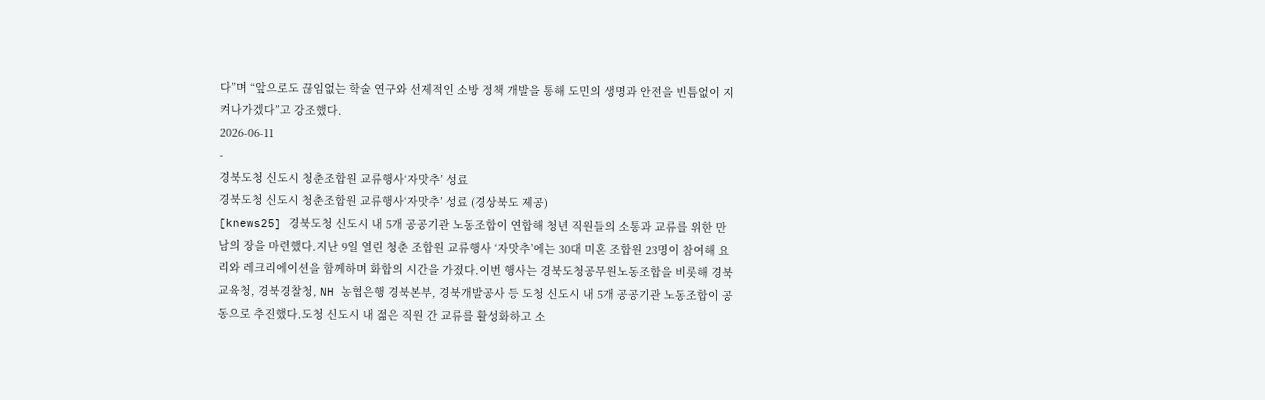다”며 “앞으로도 끊임없는 학술 연구와 선제적인 소방 정책 개발을 통해 도민의 생명과 안전을 빈틈없이 지켜나가겠다”고 강조했다.
2026-06-11
-
경북도청 신도시 청춘조합원 교류행사‘자맛추’ 성료
경북도청 신도시 청춘조합원 교류행사‘자맛추’ 성료 (경상북도 제공)
[knews25] 경북도청 신도시 내 5개 공공기관 노동조합이 연합해 청년 직원들의 소통과 교류를 위한 만남의 장을 마련했다.지난 9일 열린 청춘 조합원 교류행사 ‘자맛추’에는 30대 미혼 조합원 23명이 참여해 요리와 레크리에이션을 함께하며 화합의 시간을 가졌다.이번 행사는 경북도청공무원노동조합을 비롯해 경북교육청, 경북경찰청, NH 농협은행 경북본부, 경북개발공사 등 도청 신도시 내 5개 공공기관 노동조합이 공동으로 추진했다.도청 신도시 내 젊은 직원 간 교류를 활성화하고 소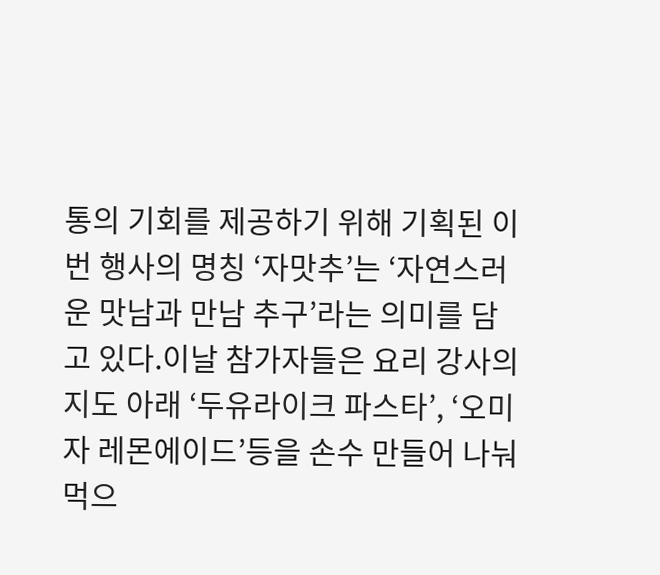통의 기회를 제공하기 위해 기획된 이번 행사의 명칭 ‘자맛추’는 ‘자연스러운 맛남과 만남 추구’라는 의미를 담고 있다.이날 참가자들은 요리 강사의 지도 아래 ‘두유라이크 파스타’, ‘오미자 레몬에이드’등을 손수 만들어 나눠 먹으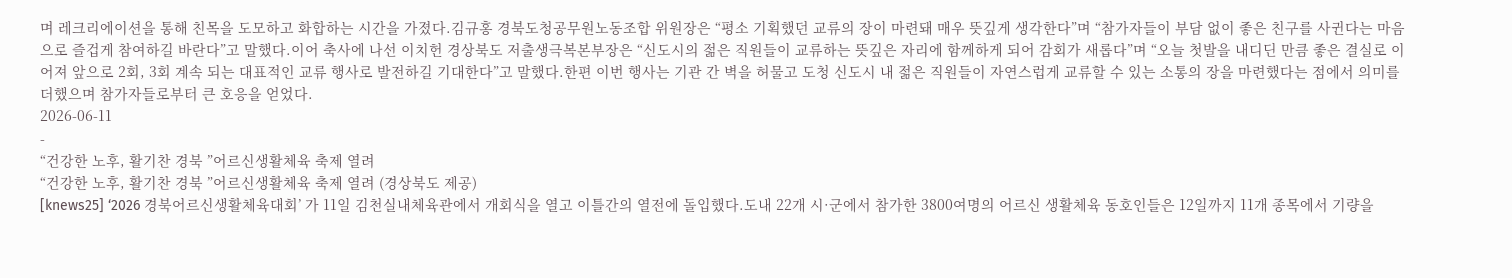며 레크리에이션을 통해 친목을 도모하고 화합하는 시간을 가졌다.김규홍 경북도청공무원노동조합 위원장은 “평소 기획했던 교류의 장이 마련돼 매우 뜻깊게 생각한다”며 “참가자들이 부담 없이 좋은 친구를 사귄다는 마음으로 즐겁게 참여하길 바란다”고 말했다.이어 축사에 나선 이치헌 경상북도 저출생극복본부장은 “신도시의 젊은 직원들이 교류하는 뜻깊은 자리에 함께하게 되어 감회가 새롭다”며 “오늘 첫발을 내디딘 만큼 좋은 결실로 이어져 앞으로 2회, 3회 계속 되는 대표적인 교류 행사로 발전하길 기대한다”고 말했다.한편 이번 행사는 기관 간 벽을 허물고 도청 신도시 내 젊은 직원들이 자연스럽게 교류할 수 있는 소통의 장을 마련했다는 점에서 의미를 더했으며 참가자들로부터 큰 호응을 얻었다.
2026-06-11
-
“건강한 노후, 활기찬 경북 ”어르신생활체육 축제 열려
“건강한 노후, 활기찬 경북 ”어르신생활체육 축제 열려 (경상북도 제공)
[knews25] ‘2026 경북어르신생활체육대회’ 가 11일 김천실내체육관에서 개회식을 열고 이틀간의 열전에 돌입했다.도내 22개 시·군에서 참가한 3800여명의 어르신 생활체육 동호인들은 12일까지 11개 종목에서 기량을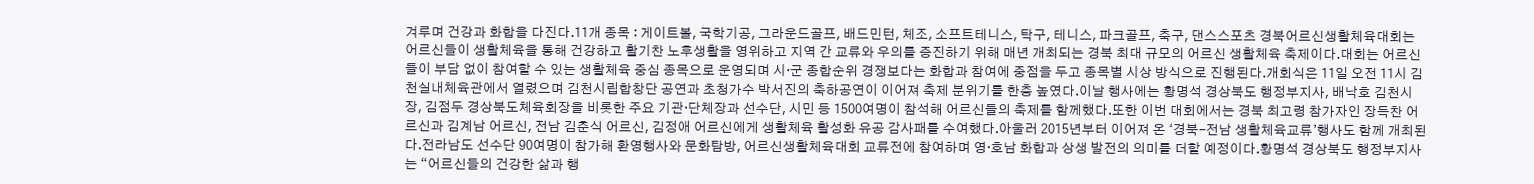겨루며 건강과 화합을 다진다.11개 종목 : 게이트볼, 국학기공, 그라운드골프, 배드민턴, 체조, 소프트테니스, 탁구, 테니스, 파크골프, 축구, 댄스스포츠 경북어르신생활체육대회는 어르신들이 생활체육을 통해 건강하고 활기찬 노후생활을 영위하고 지역 간 교류와 우의를 증진하기 위해 매년 개최되는 경북 최대 규모의 어르신 생활체육 축제이다.대회는 어르신들이 부담 없이 참여할 수 있는 생활체육 중심 종목으로 운영되며 시·군 종합순위 경쟁보다는 화합과 참여에 중점을 두고 종목별 시상 방식으로 진행된다.개회식은 11일 오전 11시 김천실내체육관에서 열렸으며 김천시립합창단 공연과 초청가수 박서진의 축하공연이 이어져 축제 분위기를 한층 높였다.이날 행사에는 황명석 경상북도 행정부지사, 배낙호 김천시장, 김점두 경상북도체육회장을 비롯한 주요 기관·단체장과 선수단, 시민 등 1500여명이 참석해 어르신들의 축제를 함께했다.또한 이번 대회에서는 경북 최고령 참가자인 장득찬 어르신과 김계남 어르신, 전남 김춘식 어르신, 김정애 어르신에게 생활체육 활성화 유공 감사패를 수여했다.아울러 2015년부터 이어져 온 ‘경북-전남 생활체육교류’행사도 함께 개최된다.전라남도 선수단 90여명이 참가해 환영행사와 문화탐방, 어르신생활체육대회 교류전에 참여하며 영·호남 화합과 상생 발전의 의미를 더할 예정이다.황명석 경상북도 행정부지사는 “어르신들의 건강한 삶과 행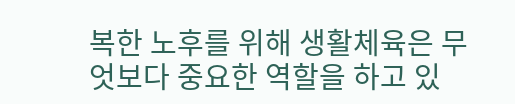복한 노후를 위해 생활체육은 무엇보다 중요한 역할을 하고 있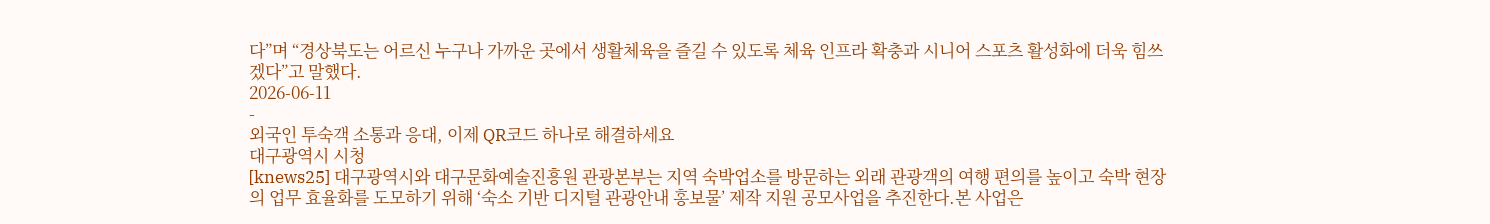다”며 “경상북도는 어르신 누구나 가까운 곳에서 생활체육을 즐길 수 있도록 체육 인프라 확충과 시니어 스포츠 활성화에 더욱 힘쓰겠다”고 말했다.
2026-06-11
-
외국인 투숙객 소통과 응대, 이제 QR코드 하나로 해결하세요
대구광역시 시청
[knews25] 대구광역시와 대구문화예술진흥원 관광본부는 지역 숙박업소를 방문하는 외래 관광객의 여행 편의를 높이고 숙박 현장의 업무 효율화를 도모하기 위해 ‘숙소 기반 디지털 관광안내 홍보물’ 제작 지원 공모사업을 추진한다.본 사업은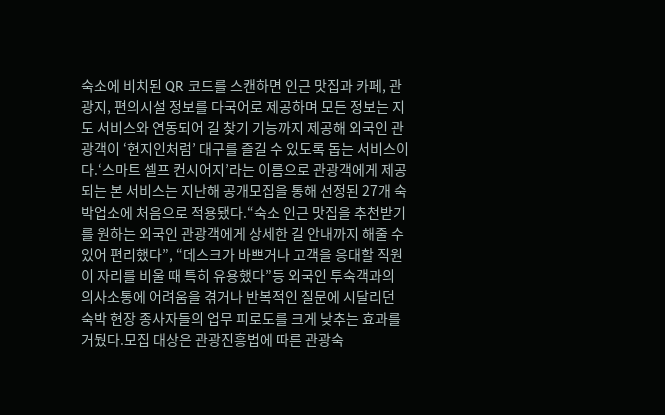숙소에 비치된 QR 코드를 스캔하면 인근 맛집과 카페, 관광지, 편의시설 정보를 다국어로 제공하며 모든 정보는 지도 서비스와 연동되어 길 찾기 기능까지 제공해 외국인 관광객이 ‘현지인처럼’ 대구를 즐길 수 있도록 돕는 서비스이다.‘스마트 셀프 컨시어지’라는 이름으로 관광객에게 제공되는 본 서비스는 지난해 공개모집을 통해 선정된 27개 숙박업소에 처음으로 적용됐다.“숙소 인근 맛집을 추천받기를 원하는 외국인 관광객에게 상세한 길 안내까지 해줄 수 있어 편리했다”, “데스크가 바쁘거나 고객을 응대할 직원이 자리를 비울 때 특히 유용했다”등 외국인 투숙객과의 의사소통에 어려움을 겪거나 반복적인 질문에 시달리던 숙박 현장 종사자들의 업무 피로도를 크게 낮추는 효과를 거뒀다.모집 대상은 관광진흥법에 따른 관광숙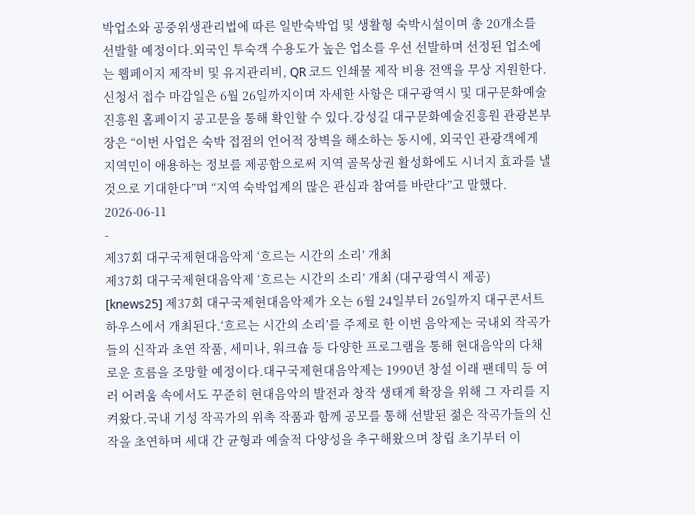박업소와 공중위생관리법에 따른 일반숙박업 및 생활형 숙박시설이며 총 20개소를 선발할 예정이다.외국인 투숙객 수용도가 높은 업소를 우선 선발하며 선정된 업소에는 웹페이지 제작비 및 유지관리비, QR 코드 인쇄물 제작 비용 전액을 무상 지원한다.신청서 접수 마감일은 6월 26일까지이며 자세한 사항은 대구광역시 및 대구문화예술진흥원 홈페이지 공고문을 통해 확인할 수 있다.강성길 대구문화예술진흥원 관광본부장은 “이번 사업은 숙박 접점의 언어적 장벽을 해소하는 동시에, 외국인 관광객에게 지역민이 애용하는 정보를 제공함으로써 지역 골목상권 활성화에도 시너지 효과를 낼 것으로 기대한다”며 “지역 숙박업계의 많은 관심과 참여를 바란다”고 말했다.
2026-06-11
-
제37회 대구국제현대음악제 ‘흐르는 시간의 소리’ 개최
제37회 대구국제현대음악제 ‘흐르는 시간의 소리’ 개최 (대구광역시 제공)
[knews25] 제37회 대구국제현대음악제가 오는 6월 24일부터 26일까지 대구콘서트하우스에서 개최된다.‘흐르는 시간의 소리’를 주제로 한 이번 음악제는 국내외 작곡가들의 신작과 초연 작품, 세미나, 워크숍 등 다양한 프로그램을 통해 현대음악의 다채로운 흐름을 조망할 예정이다.대구국제현대음악제는 1990년 창설 이래 팬데믹 등 여러 어려움 속에서도 꾸준히 현대음악의 발전과 창작 생태계 확장을 위해 그 자리를 지켜왔다.국내 기성 작곡가의 위촉 작품과 함께 공모를 통해 선발된 젊은 작곡가들의 신작을 초연하며 세대 간 균형과 예술적 다양성을 추구해왔으며 창립 초기부터 이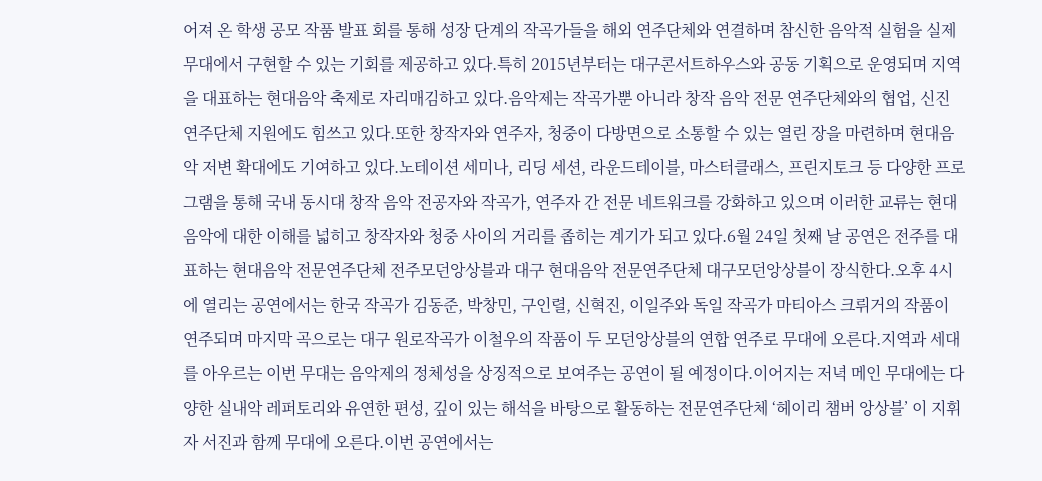어져 온 학생 공모 작품 발표 회를 통해 성장 단계의 작곡가들을 해외 연주단체와 연결하며 참신한 음악적 실험을 실제 무대에서 구현할 수 있는 기회를 제공하고 있다.특히 2015년부터는 대구콘서트하우스와 공동 기획으로 운영되며 지역을 대표하는 현대음악 축제로 자리매김하고 있다.음악제는 작곡가뿐 아니라 창작 음악 전문 연주단체와의 협업, 신진 연주단체 지원에도 힘쓰고 있다.또한 창작자와 연주자, 청중이 다방면으로 소통할 수 있는 열린 장을 마련하며 현대음악 저변 확대에도 기여하고 있다.노테이션 세미나, 리딩 세션, 라운드테이블, 마스터클래스, 프린지토크 등 다양한 프로그램을 통해 국내 동시대 창작 음악 전공자와 작곡가, 연주자 간 전문 네트워크를 강화하고 있으며 이러한 교류는 현대음악에 대한 이해를 넓히고 창작자와 청중 사이의 거리를 좁히는 계기가 되고 있다.6월 24일 첫째 날 공연은 전주를 대표하는 현대음악 전문연주단체 전주모던앙상블과 대구 현대음악 전문연주단체 대구모던앙상블이 장식한다.오후 4시에 열리는 공연에서는 한국 작곡가 김동준, 박창민, 구인렬, 신혁진, 이일주와 독일 작곡가 마티아스 크뤼거의 작품이 연주되며 마지막 곡으로는 대구 원로작곡가 이철우의 작품이 두 모던앙상블의 연합 연주로 무대에 오른다.지역과 세대를 아우르는 이번 무대는 음악제의 정체성을 상징적으로 보여주는 공연이 될 예정이다.이어지는 저녁 메인 무대에는 다양한 실내악 레퍼토리와 유연한 편성, 깊이 있는 해석을 바탕으로 활동하는 전문연주단체 ‘헤이리 챔버 앙상블’ 이 지휘자 서진과 함께 무대에 오른다.이번 공연에서는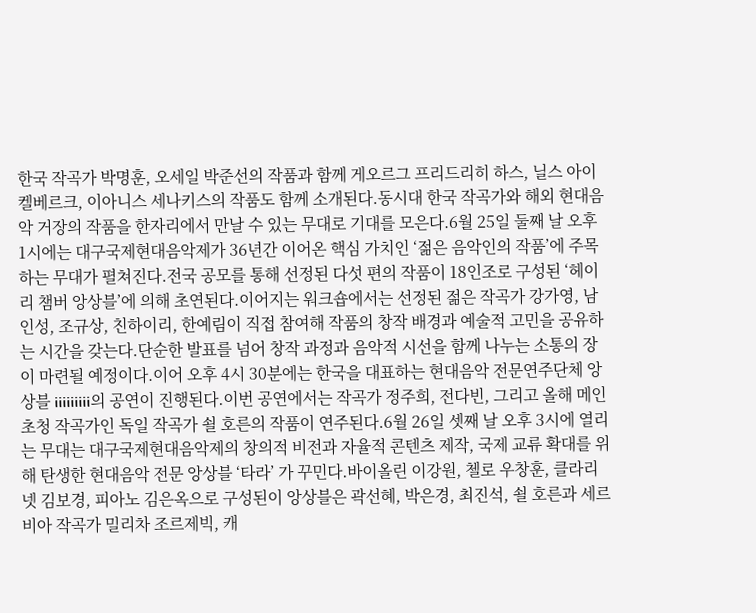한국 작곡가 박명훈, 오세일 박준선의 작품과 함께 게오르그 프리드리히 하스, 닐스 아이켈베르크, 이아니스 세나키스의 작품도 함께 소개된다.동시대 한국 작곡가와 해외 현대음악 거장의 작품을 한자리에서 만날 수 있는 무대로 기대를 모은다.6월 25일 둘째 날 오후 1시에는 대구국제현대음악제가 36년간 이어온 핵심 가치인 ‘젊은 음악인의 작품’에 주목하는 무대가 펼쳐진다.전국 공모를 통해 선정된 다섯 편의 작품이 18인조로 구성된 ‘헤이리 챔버 앙상블’에 의해 초연된다.이어지는 워크숍에서는 선정된 젊은 작곡가 강가영, 남인성, 조규상, 친하이리, 한예림이 직접 참여해 작품의 창작 배경과 예술적 고민을 공유하는 시간을 갖는다.단순한 발표를 넘어 창작 과정과 음악적 시선을 함께 나누는 소통의 장이 마련될 예정이다.이어 오후 4시 30분에는 한국을 대표하는 현대음악 전문연주단체 앙상블 iiiiiiiii의 공연이 진행된다.이번 공연에서는 작곡가 정주희, 전다빈, 그리고 올해 메인 초청 작곡가인 독일 작곡가 쇨 호른의 작품이 연주된다.6월 26일 셋째 날 오후 3시에 열리는 무대는 대구국제현대음악제의 창의적 비전과 자율적 콘텐츠 제작, 국제 교류 확대를 위해 탄생한 현대음악 전문 앙상블 ‘타라’ 가 꾸민다.바이올린 이강원, 첼로 우창훈, 클라리넷 김보경, 피아노 김은옥으로 구성된이 앙상블은 곽선혜, 박은경, 최진석, 쇨 호른과 세르비아 작곡가 밀리차 조르제빅, 캐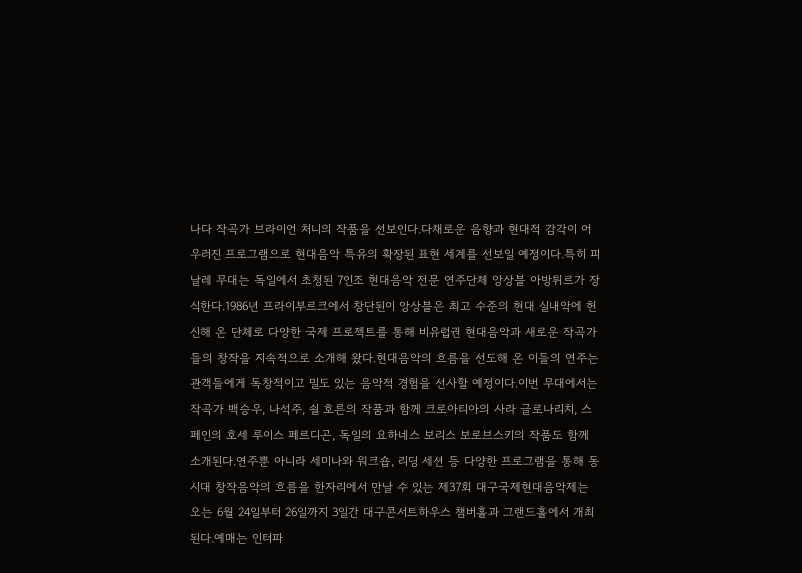나다 작곡가 브라이언 처니의 작품을 선보인다.다채로운 음향과 현대적 감각이 어우러진 프로그램으로 현대음악 특유의 확장된 표현 세계를 선보일 예정이다.특히 피날레 무대는 독일에서 초청된 7인조 현대음악 전문 연주단체 앙상블 아방튀르가 장식한다.1986년 프라이부르크에서 창단된이 앙상블은 최고 수준의 현대 실내악에 헌신해 온 단체로 다양한 국제 프로젝트를 통해 비유럽권 현대음악과 새로운 작곡가들의 창작을 지속적으로 소개해 왔다.현대음악의 흐름을 선도해 온 이들의 연주는 관객들에게 독창적이고 밀도 있는 음악적 경험을 선사할 예정이다.이번 무대에서는 작곡가 백승우, 나석주, 쇨 호른의 작품과 함께 크로아티아의 사라 글로나리치, 스페인의 호세 루이스 페르디곤, 독일의 요하네스 보리스 보로브스키의 작품도 함께 소개된다.연주뿐 아니라 세미나와 워크숍, 리딩 세션 등 다양한 프로그램을 통해 동시대 창작음악의 흐름을 한자리에서 만날 수 있는 제37회 대구국제현대음악제는 오는 6월 24일부터 26일까지 3일간 대구콘서트하우스 챔버홀과 그랜드홀에서 개최된다.예매는 인터파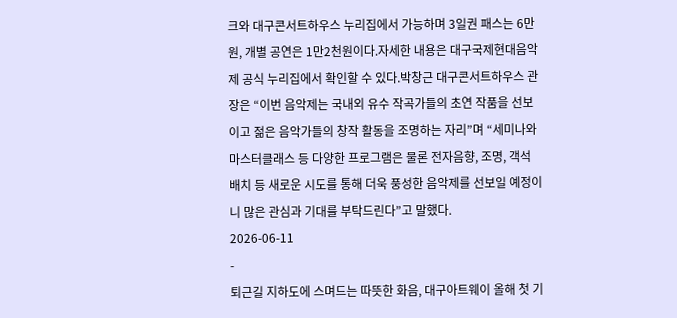크와 대구콘서트하우스 누리집에서 가능하며 3일권 패스는 6만원, 개별 공연은 1만2천원이다.자세한 내용은 대구국제현대음악제 공식 누리집에서 확인할 수 있다.박창근 대구콘서트하우스 관장은 “이번 음악제는 국내외 유수 작곡가들의 초연 작품을 선보이고 젊은 음악가들의 창작 활동을 조명하는 자리”며 “세미나와 마스터클래스 등 다양한 프로그램은 물론 전자음향, 조명, 객석 배치 등 새로운 시도를 통해 더욱 풍성한 음악제를 선보일 예정이니 많은 관심과 기대를 부탁드린다”고 말했다.
2026-06-11
-
퇴근길 지하도에 스며드는 따뜻한 화음, 대구아트웨이 올해 첫 기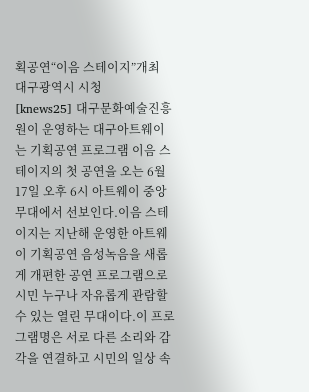획공연“이음 스테이지”개최
대구광역시 시청
[knews25] 대구문화예술진흥원이 운영하는 대구아트웨이는 기획공연 프로그램 이음 스테이지의 첫 공연을 오는 6월 17일 오후 6시 아트웨이 중앙무대에서 선보인다.이음 스테이지는 지난해 운영한 아트웨이 기획공연 음성녹음을 새롭게 개편한 공연 프로그램으로 시민 누구나 자유롭게 관람할 수 있는 열린 무대이다.이 프로그램명은 서로 다른 소리와 감각을 연결하고 시민의 일상 속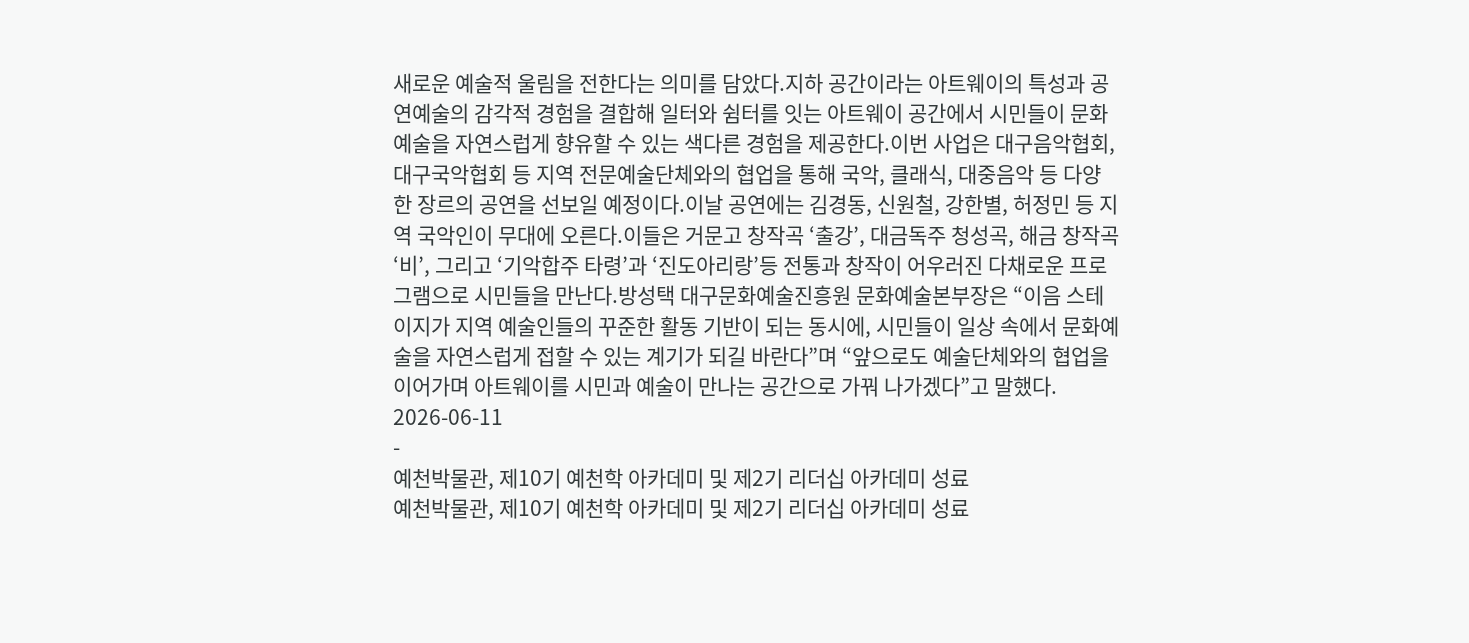새로운 예술적 울림을 전한다는 의미를 담았다.지하 공간이라는 아트웨이의 특성과 공연예술의 감각적 경험을 결합해 일터와 쉼터를 잇는 아트웨이 공간에서 시민들이 문화예술을 자연스럽게 향유할 수 있는 색다른 경험을 제공한다.이번 사업은 대구음악협회, 대구국악협회 등 지역 전문예술단체와의 협업을 통해 국악, 클래식, 대중음악 등 다양한 장르의 공연을 선보일 예정이다.이날 공연에는 김경동, 신원철, 강한별, 허정민 등 지역 국악인이 무대에 오른다.이들은 거문고 창작곡 ‘출강’, 대금독주 청성곡, 해금 창작곡 ‘비’, 그리고 ‘기악합주 타령’과 ‘진도아리랑’등 전통과 창작이 어우러진 다채로운 프로그램으로 시민들을 만난다.방성택 대구문화예술진흥원 문화예술본부장은 “이음 스테이지가 지역 예술인들의 꾸준한 활동 기반이 되는 동시에, 시민들이 일상 속에서 문화예술을 자연스럽게 접할 수 있는 계기가 되길 바란다”며 “앞으로도 예술단체와의 협업을 이어가며 아트웨이를 시민과 예술이 만나는 공간으로 가꿔 나가겠다”고 말했다.
2026-06-11
-
예천박물관, 제10기 예천학 아카데미 및 제2기 리더십 아카데미 성료
예천박물관, 제10기 예천학 아카데미 및 제2기 리더십 아카데미 성료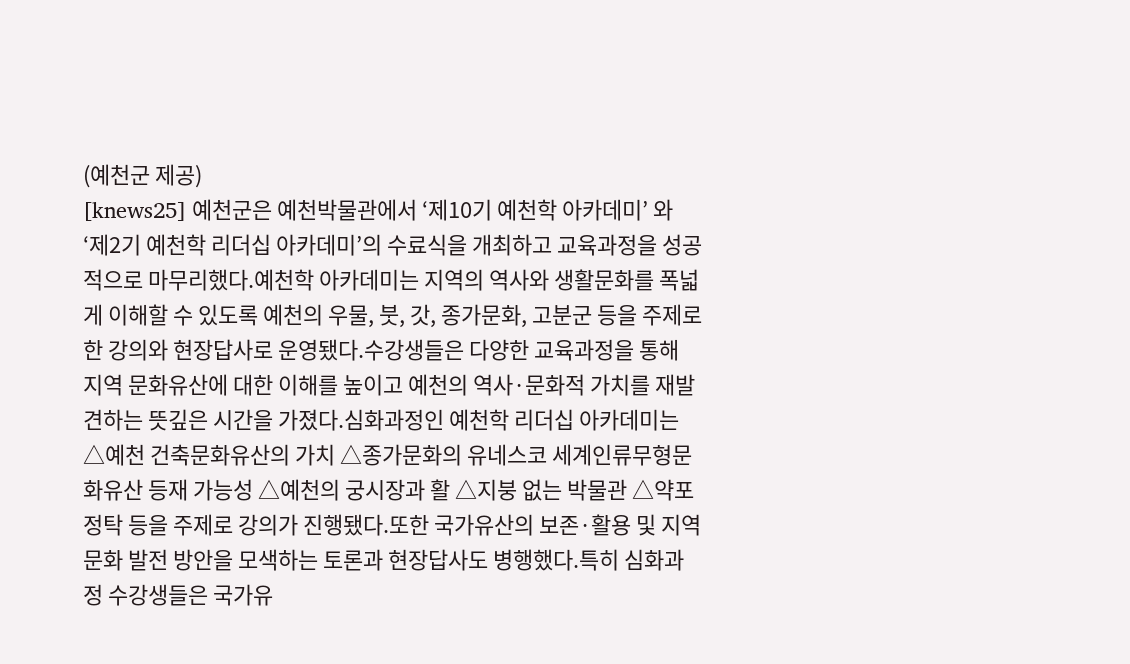(예천군 제공)
[knews25] 예천군은 예천박물관에서 ‘제10기 예천학 아카데미’ 와 ‘제2기 예천학 리더십 아카데미’의 수료식을 개최하고 교육과정을 성공적으로 마무리했다.예천학 아카데미는 지역의 역사와 생활문화를 폭넓게 이해할 수 있도록 예천의 우물, 붓, 갓, 종가문화, 고분군 등을 주제로 한 강의와 현장답사로 운영됐다.수강생들은 다양한 교육과정을 통해 지역 문화유산에 대한 이해를 높이고 예천의 역사·문화적 가치를 재발견하는 뜻깊은 시간을 가졌다.심화과정인 예천학 리더십 아카데미는 △예천 건축문화유산의 가치 △종가문화의 유네스코 세계인류무형문화유산 등재 가능성 △예천의 궁시장과 활 △지붕 없는 박물관 △약포 정탁 등을 주제로 강의가 진행됐다.또한 국가유산의 보존·활용 및 지역문화 발전 방안을 모색하는 토론과 현장답사도 병행했다.특히 심화과정 수강생들은 국가유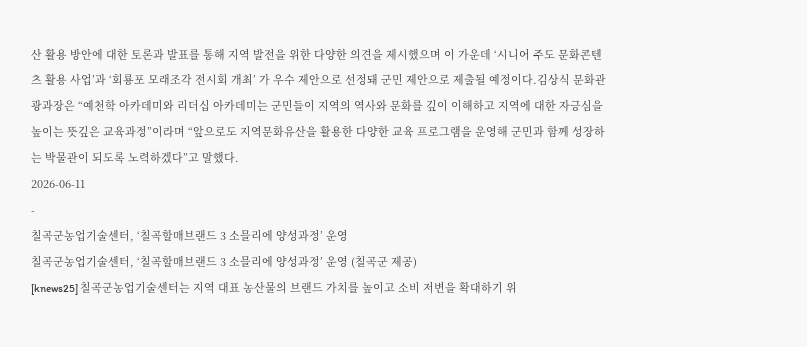산 활용 방안에 대한 토론과 발표를 통해 지역 발전을 위한 다양한 의견을 제시했으며 이 가운데 ‘시니어 주도 문화콘텐츠 활용 사업’과 ‘회룡포 모래조각 전시회 개최’ 가 우수 제안으로 선정돼 군민 제안으로 제출될 예정이다.김상식 문화관광과장은 “예천학 아카데미와 리더십 아카데미는 군민들이 지역의 역사와 문화를 깊이 이해하고 지역에 대한 자긍심을 높이는 뜻깊은 교육과정”이라며 “앞으로도 지역문화유산을 활용한 다양한 교육 프로그램을 운영해 군민과 함께 성장하는 박물관이 되도록 노력하겠다”고 말했다.
2026-06-11
-
칠곡군농업기술센터, ‘칠곡할매브랜드 3 소믈리에 양성과정’ 운영
칠곡군농업기술센터, ‘칠곡할매브랜드 3 소믈리에 양성과정’ 운영 (칠곡군 제공)
[knews25] 칠곡군농업기술센터는 지역 대표 농산물의 브랜드 가치를 높이고 소비 저변을 확대하기 위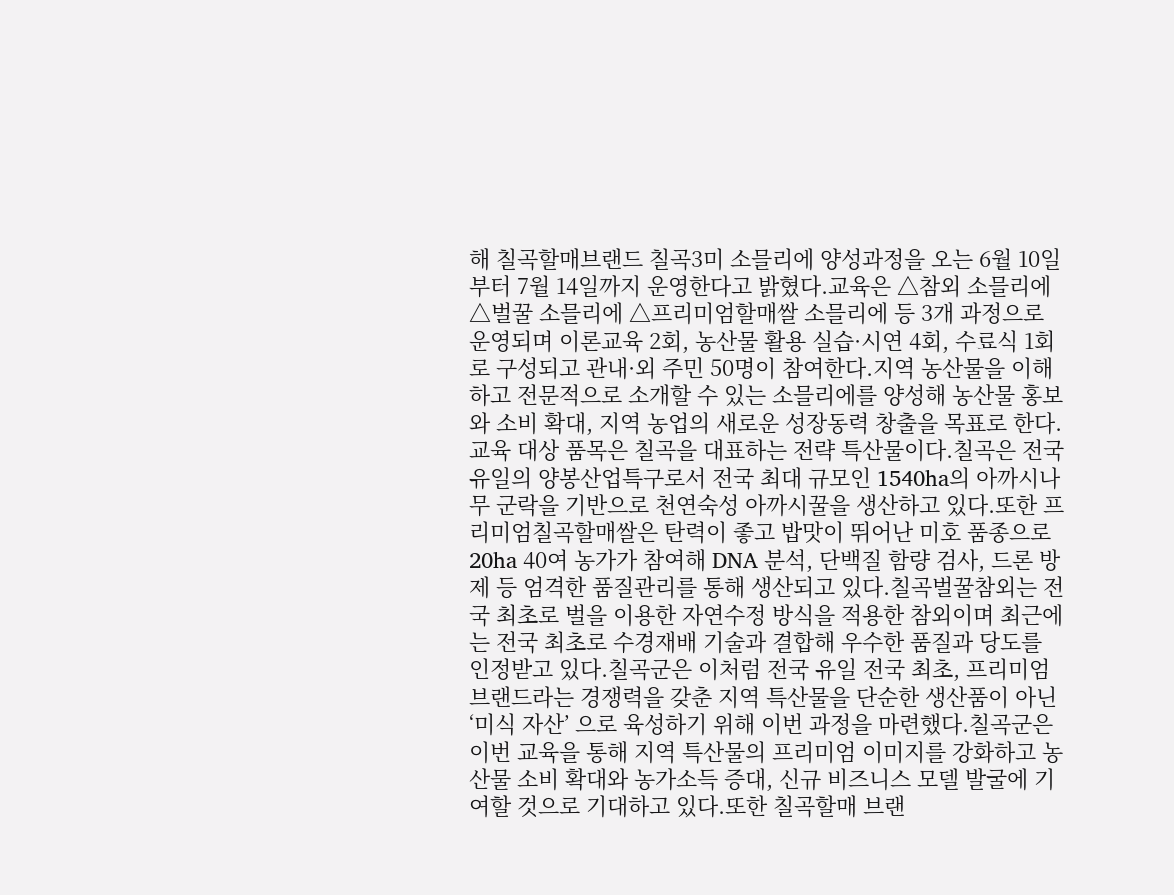해 칠곡할매브랜드 칠곡3미 소믈리에 양성과정을 오는 6월 10일부터 7월 14일까지 운영한다고 밝혔다.교육은 △참외 소믈리에 △벌꿀 소믈리에 △프리미엄할매쌀 소믈리에 등 3개 과정으로 운영되며 이론교육 2회, 농산물 활용 실습·시연 4회, 수료식 1회로 구성되고 관내·외 주민 50명이 참여한다.지역 농산물을 이해하고 전문적으로 소개할 수 있는 소믈리에를 양성해 농산물 홍보와 소비 확대, 지역 농업의 새로운 성장동력 창출을 목표로 한다.교육 대상 품목은 칠곡을 대표하는 전략 특산물이다.칠곡은 전국 유일의 양봉산업특구로서 전국 최대 규모인 1540ha의 아까시나무 군락을 기반으로 천연숙성 아까시꿀을 생산하고 있다.또한 프리미엄칠곡할매쌀은 탄력이 좋고 밥맛이 뛰어난 미호 품종으로 20ha 40여 농가가 참여해 DNA 분석, 단백질 함량 검사, 드론 방제 등 엄격한 품질관리를 통해 생산되고 있다.칠곡벌꿀참외는 전국 최초로 벌을 이용한 자연수정 방식을 적용한 참외이며 최근에는 전국 최초로 수경재배 기술과 결합해 우수한 품질과 당도를 인정받고 있다.칠곡군은 이처럼 전국 유일 전국 최초, 프리미엄 브랜드라는 경쟁력을 갖춘 지역 특산물을 단순한 생산품이 아닌 ‘미식 자산’ 으로 육성하기 위해 이번 과정을 마련했다.칠곡군은 이번 교육을 통해 지역 특산물의 프리미엄 이미지를 강화하고 농산물 소비 확대와 농가소득 증대, 신규 비즈니스 모델 발굴에 기여할 것으로 기대하고 있다.또한 칠곡할매 브랜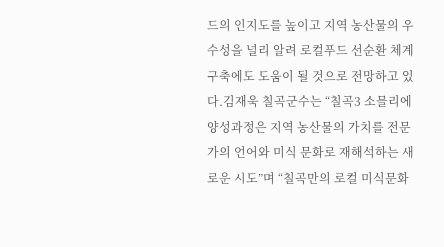드의 인지도를 높이고 지역 농산물의 우수성을 널리 알려 로컬푸드 선순환 체계 구축에도 도움이 될 것으로 전망하고 있다.김재욱 칠곡군수는 “칠곡3 소믈리에 양성과정은 지역 농산물의 가치를 전문가의 언어와 미식 문화로 재해석하는 새로운 시도”며 “칠곡만의 로컬 미식문화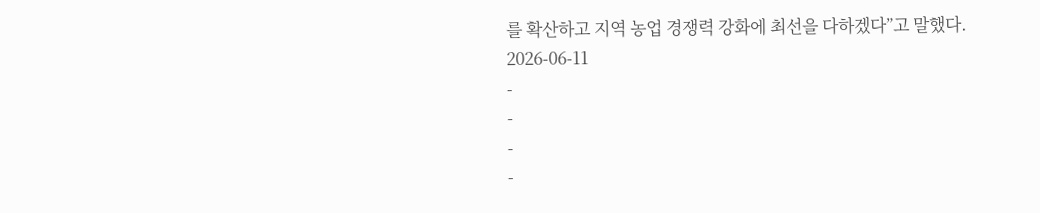를 확산하고 지역 농업 경쟁력 강화에 최선을 다하겠다”고 말했다.
2026-06-11
-
-
-
-